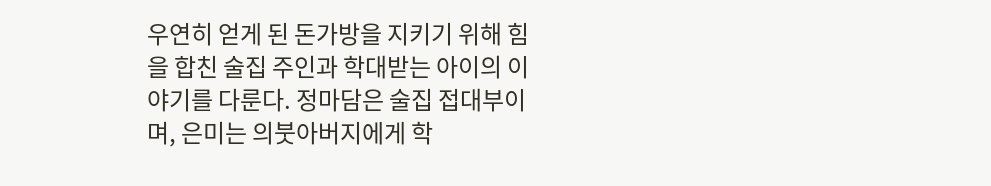우연히 얻게 된 돈가방을 지키기 위해 힘을 합친 술집 주인과 학대받는 아이의 이야기를 다룬다. 정마담은 술집 접대부이며, 은미는 의붓아버지에게 학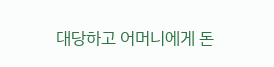대당하고 어머니에게 돈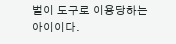벌이 도구로 이용당하는 아이이다.